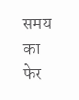समय का फेर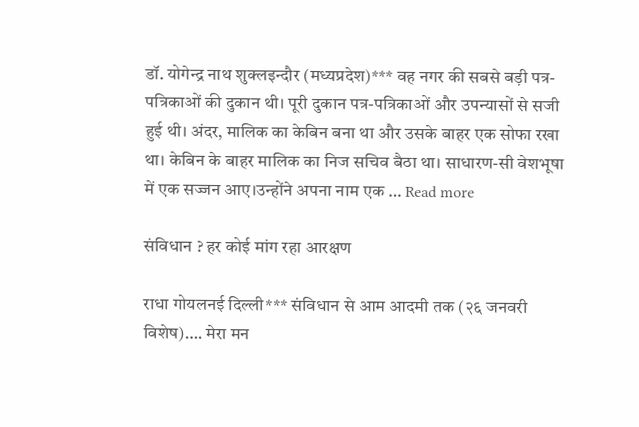डॉ. योगेन्द्र नाथ शुक्लइन्दौर (मध्यप्रदेश)*** वह नगर की सबसे बड़ी पत्र- पत्रिकाओं की दुकान थी। पूरी दुकान पत्र-पत्रिकाओं और उपन्यासों से सजी हुई थी। अंदर, मालिक का केबिन बना था और उसके बाहर एक सोफा रखा था। केबिन के बाहर मालिक का निज सचिव बैठा था। साधारण-सी वेशभूषा में एक सज्जन आए।उन्होंने अपना नाम एक … Read more

संविधान ? हर कोई मांग रहा आरक्षण

राधा गोयलनई दिल्ली*** संविधान से आम आदमी तक (२६ जनवरी विशेष)…. मेरा मन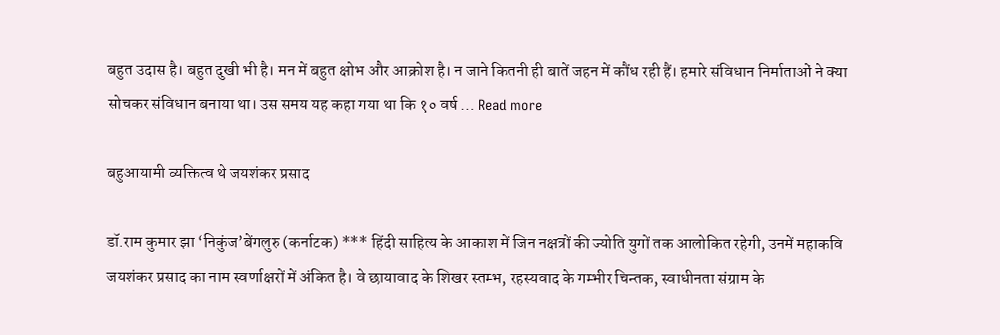बहुत उदास है। बहुत दुखी भी है। मन में बहुत क्षोभ और आक्रोश है। न जाने कितनी ही बातें जहन में कौंध रही हैं। हमारे संविधान निर्माताओं ने क्या सोचकर संविधान बनाया था। उस समय यह कहा गया था कि १० वर्ष … Read more

बहुआयामी व्यक्तित्व थे जयशंकर प्रसाद

डॉ.राम कुमार झा ‘निकुंज’बेंगलुरु (कर्नाटक) *** हिंदी साहित्य के आकाश में जिन नक्षत्रों की ज्योति युगों तक आलोकित रहेगी, उनमें महाकवि जयशंकर प्रसाद का नाम स्वर्णाक्षरों में अंकित है। वे छायावाद के शिखर स्तम्भ, रहस्यवाद के गम्भीर चिन्तक, स्वाधीनता संग्राम के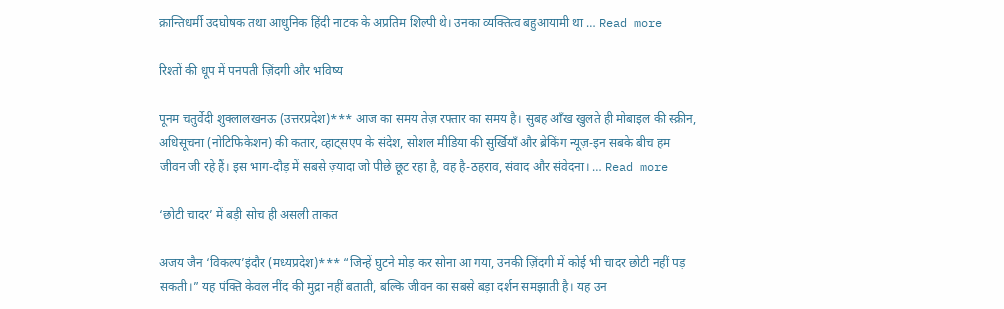क्रान्तिधर्मी उदघोषक तथा आधुनिक हिंदी नाटक के अप्रतिम शिल्पी थे। उनका व्यक्तित्व बहुआयामी था … Read more

रिश्तों की धूप में पनपती ज़िंदगी और भविष्य

पूनम चतुर्वेदी शुक्लालखनऊ (उत्तरप्रदेश)*** आज का समय तेज़ रफ्तार का समय है। सुबह आँख खुलते ही मोबाइल की स्क्रीन, अधिसूचना (नोटिफिकेशन) की कतार, व्हाट्सएप के संदेश, सोशल मीडिया की सुर्खियाँ और ब्रेकिंग न्यूज़-इन सबके बीच हम जीवन जी रहे हैं। इस भाग-दौड़ में सबसे ज़्यादा जो पीछे छूट रहा है, वह है-ठहराव, संवाद और संवेदना। … Read more

‘छोटी चादर’ में बड़ी सोच ही असली ताकत

अजय जैन ‘विकल्प’इंदौर (मध्यप्रदेश)*** “जिन्हें घुटने मोड़ कर सोना आ गया, उनकी ज़िंदगी में कोई भी चादर छोटी नहीं पड़ सकती।” यह पंक्ति केवल नींद की मुद्रा नहीं बताती, बल्कि जीवन का सबसे बड़ा दर्शन समझाती है। यह उन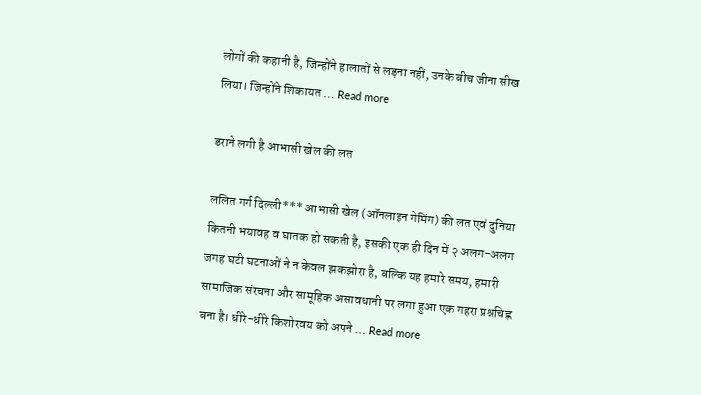लोगों की कहानी है, जिन्होंने हालातों से लड़ना नहीं, उनके बीच जीना सीख लिया। जिन्होंने शिकायत … Read more

डराने लगी है आभासी खेल की लत

ललित गर्ग दिल्ली*** आभासी खेल (ऑनलाइन गेमिंग) की लत एवं दुनिया कितनी भयावह व घातक हो सकती है, इसकी एक ही दिन में २ अलग-अलग जगह घटी घटनाओं ने न केवल झकझोरा है, बल्कि यह हमारे समय, हमारी सामाजिक संरचना और सामूहिक असावधानी पर लगा हुआ एक गहरा प्रश्नचिह्न बना है। धीरे-धीरे किशोरवय को अपने … Read more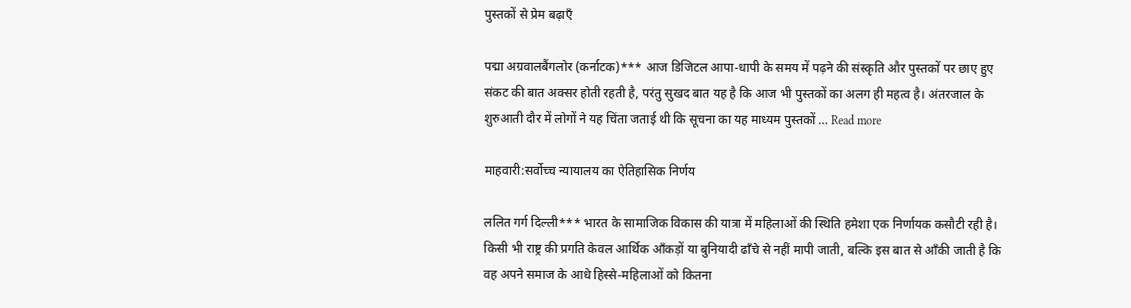पुस्तकों से प्रेम बढ़ाएँ

पद्मा अग्रवालबैंगलोर (कर्नाटक)*** आज डिजिटल आपा-धापी के समय में पढ़ने की संस्कृति और पुस्तकों पर छाए हुए संकट की बात अक्सर होती रहती है, परंतु सुखद बात यह है कि आज भी पुस्तकों का अलग ही महत्व है। अंतरजाल के शुरुआती दौर में लोगों ने यह चिंता जताई थी कि सूचना का यह माध्यम पुस्तकों … Read more

माहवारी:सर्वोच्च न्यायालय का ऐतिहासिक निर्णय

ललित गर्ग दिल्ली*** भारत के सामाजिक विकास की यात्रा में महिलाओं की स्थिति हमेशा एक निर्णायक कसौटी रही है। किसी भी राष्ट्र की प्रगति केवल आर्थिक आँकड़ों या बुनियादी ढाँचे से नहीं मापी जाती, बल्कि इस बात से आँकी जाती है कि वह अपने समाज के आधे हिस्से-महिलाओं को कितना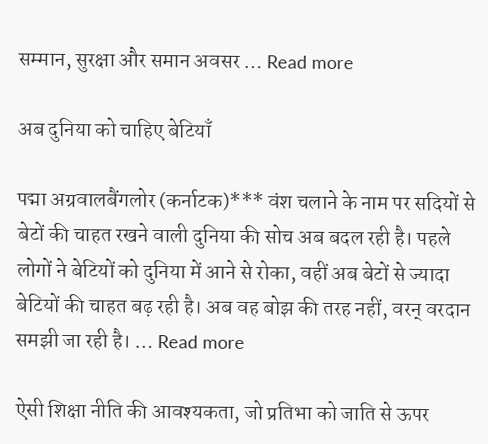सम्मान, सुरक्षा और समान अवसर … Read more

अब दुनिया को चाहिए बेटियाँ

पद्मा अग्रवालबैंगलोर (कर्नाटक)*** वंश चलाने के नाम पर सदियों से बेटों की चाहत रखने वाली दुनिया की सोच अब बदल रही है। पहले लोगों ने बेटियों को दुनिया में आने से रोका, वहीं अब बेटों से ज्यादा बेटियों की चाहत बढ़ रही है। अब वह बोझ की तरह नहीं, वरन् वरदान समझी जा रही है। … Read more

ऐसी शिक्षा नीति की आवश्यकता, जो प्रतिभा को जाति से ऊपर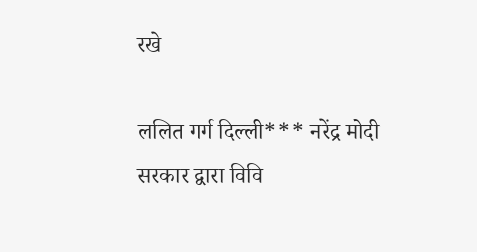रखे

ललित गर्ग दिल्ली*** नरेंद्र मोदी सरकार द्वारा विवि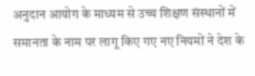अनुदान आयोग के माध्यम से उच्च शिक्षण संस्थानों में समानता के नाम पर लागू किए गए नए नियमों ने देश के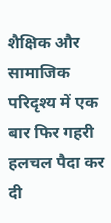शैक्षिक और सामाजिक परिदृश्य में एक बार फिर गहरी हलचल पैदा कर दी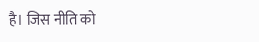है। जिस नीति को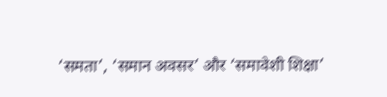‘समता’, ‘समान अवसर’ और ‘समावेशी शिक्षा’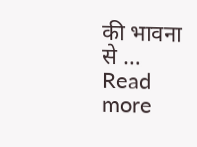की भावना से … Read more